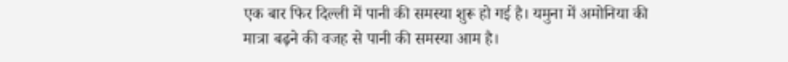एक बार फिर दिल्ली में पानी की समस्या शुरू हो गई है। यमुना में अमोनिया की मात्रा बढ़ने की वजह से पानी की समस्या आम है।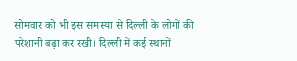सोमवार को भी इस समस्या से दिल्ली के लोगों की परेशानी बढ़ा कर रखी। दिल्ली में कई स्थानों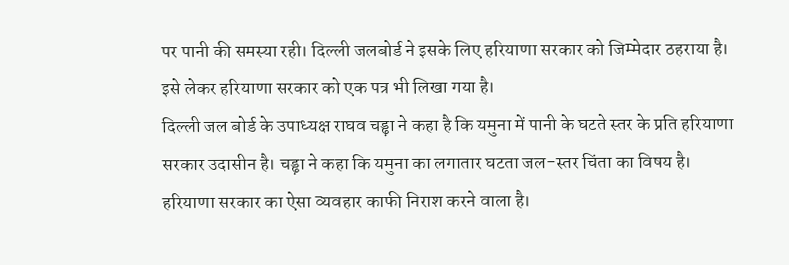पर पानी की समस्या रही। दिल्ली जलबोर्ड ने इसके लिए हरियाणा सरकार को जिम्मेदार ठहराया है। इसे लेकर हरियाणा सरकार को एक पत्र भी लिखा गया है।
दिल्ली जल बोर्ड के उपाध्यक्ष राघव चड्ढ़ा ने कहा है कि यमुना में पानी के घटते स्तर के प्रति हरियाणा सरकार उदासीन है। चड्ढ़ा ने कहा कि यमुना का लगातार घटता जल-स्तर चिंता का विषय है। हरियाणा सरकार का ऐसा व्यवहार काफी निराश करने वाला है।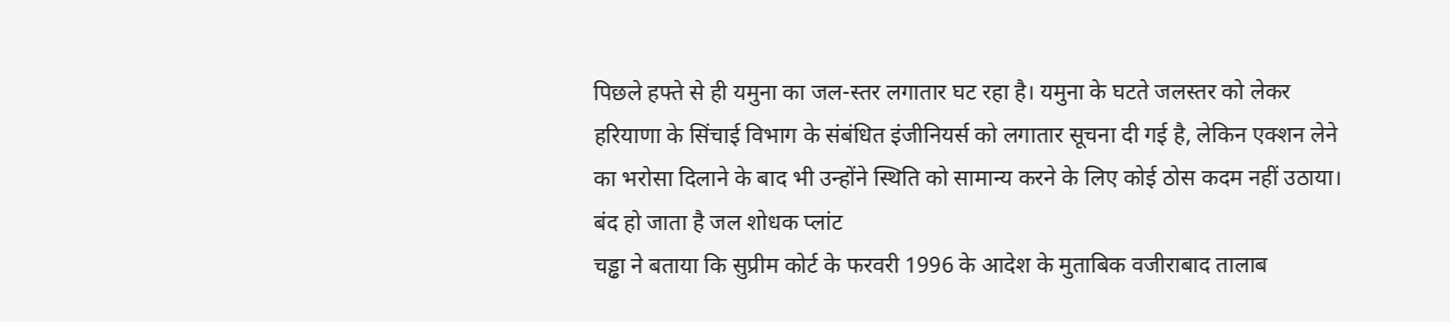पिछले हफ्ते से ही यमुना का जल-स्तर लगातार घट रहा है। यमुना के घटते जलस्तर को लेकर हरियाणा के सिंचाई विभाग के संबंधित इंजीनियर्स को लगातार सूचना दी गई है, लेकिन एक्शन लेने का भरोसा दिलाने के बाद भी उन्होंने स्थिति को सामान्य करने के लिए कोई ठोस कदम नहीं उठाया।
बंद हो जाता है जल शोधक प्लांट
चड्ढा ने बताया कि सुप्रीम कोर्ट के फरवरी 1996 के आदेश के मुताबिक वजीराबाद तालाब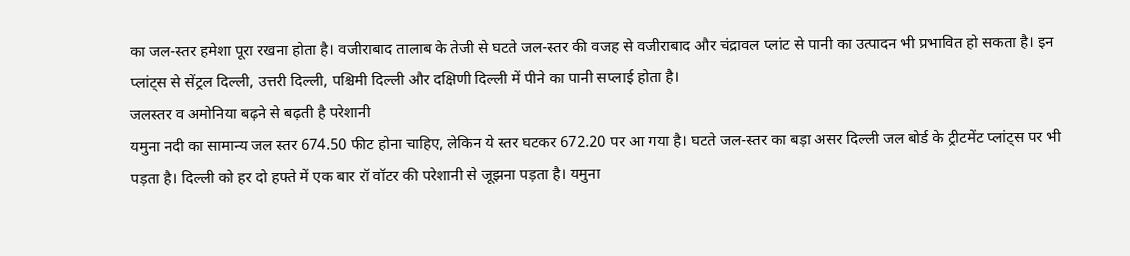का जल-स्तर हमेशा पूरा रखना होता है। वजीराबाद तालाब के तेजी से घटते जल-स्तर की वजह से वजीराबाद और चंद्रावल प्लांट से पानी का उत्पादन भी प्रभावित हो सकता है। इन प्लांट्स से सेंट्रल दिल्ली, उत्तरी दिल्ली, पश्चिमी दिल्ली और दक्षिणी दिल्ली में पीने का पानी सप्लाई होता है।
जलस्तर व अमोनिया बढ़ने से बढ़ती है परेशानी
यमुना नदी का सामान्य जल स्तर 674.50 फीट होना चाहिए, लेकिन ये स्तर घटकर 672.20 पर आ गया है। घटते जल-स्तर का बड़ा असर दिल्ली जल बोर्ड के ट्रीटमेंट प्लांट्स पर भी पड़ता है। दिल्ली को हर दो हफ्ते में एक बार रॉ वॉटर की परेशानी से जूझना पड़ता है। यमुना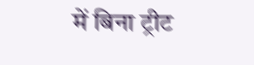में बिना ट्रीट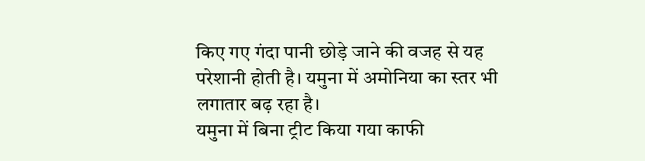किए गए गंदा पानी छोड़े जाने की वजह से यह परेशानी होती है। यमुना में अमोनिया का स्तर भी लगातार बढ़ रहा है।
यमुना में बिना ट्रीट किया गया काफी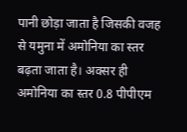पानी छोड़ा जाता है जिसकी वजह से यमुना में अमोनिया का स्तर बढ़ता जाता है। अक्सर ही अमोनिया का स्तर 0.8 पीपीएम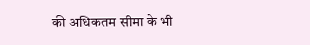की अधिकतम सीमा के भी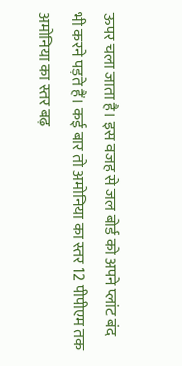ऊपर चला जाता है। इस वजह से जल बोर्ड को अपने प्लांट बंद भी करने पड़ते हैं। कई बार तो अमोनिया का स्तर 12 पीपीएम तक अमोनिया का स्तर बढ़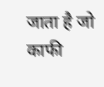जाता है जो काफी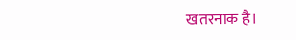खतरनाक है।